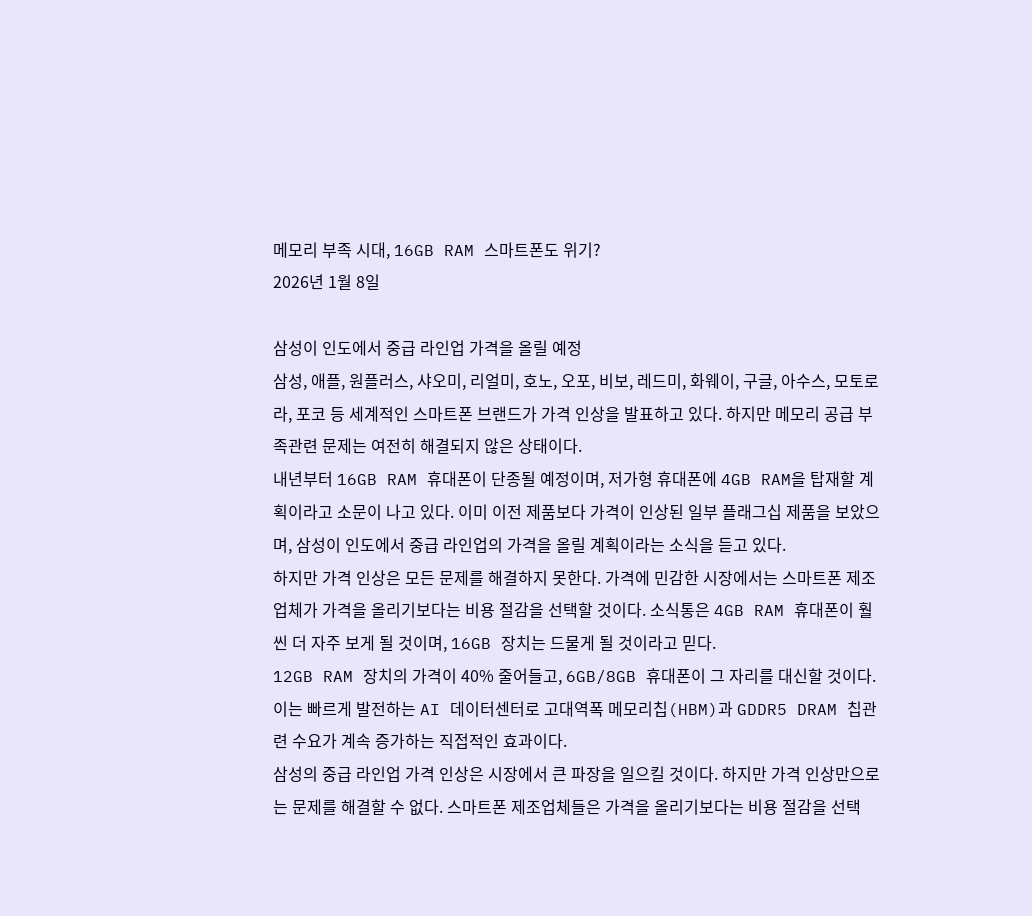메모리 부족 시대, 16GB RAM 스마트폰도 위기?
2026년 1월 8일

삼성이 인도에서 중급 라인업 가격을 올릴 예정
삼성, 애플, 원플러스, 샤오미, 리얼미, 호노, 오포, 비보, 레드미, 화웨이, 구글, 아수스, 모토로라, 포코 등 세계적인 스마트폰 브랜드가 가격 인상을 발표하고 있다. 하지만 메모리 공급 부족관련 문제는 여전히 해결되지 않은 상태이다.
내년부터 16GB RAM 휴대폰이 단종될 예정이며, 저가형 휴대폰에 4GB RAM을 탑재할 계획이라고 소문이 나고 있다. 이미 이전 제품보다 가격이 인상된 일부 플래그십 제품을 보았으며, 삼성이 인도에서 중급 라인업의 가격을 올릴 계획이라는 소식을 듣고 있다.
하지만 가격 인상은 모든 문제를 해결하지 못한다. 가격에 민감한 시장에서는 스마트폰 제조업체가 가격을 올리기보다는 비용 절감을 선택할 것이다. 소식통은 4GB RAM 휴대폰이 훨씬 더 자주 보게 될 것이며, 16GB 장치는 드물게 될 것이라고 믿다.
12GB RAM 장치의 가격이 40% 줄어들고, 6GB/8GB 휴대폰이 그 자리를 대신할 것이다. 이는 빠르게 발전하는 AI 데이터센터로 고대역폭 메모리칩(HBM)과 GDDR5 DRAM 칩관련 수요가 계속 증가하는 직접적인 효과이다.
삼성의 중급 라인업 가격 인상은 시장에서 큰 파장을 일으킬 것이다. 하지만 가격 인상만으로는 문제를 해결할 수 없다. 스마트폰 제조업체들은 가격을 올리기보다는 비용 절감을 선택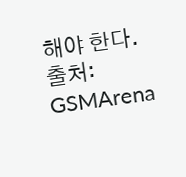해야 한다.
출처: GSMArena